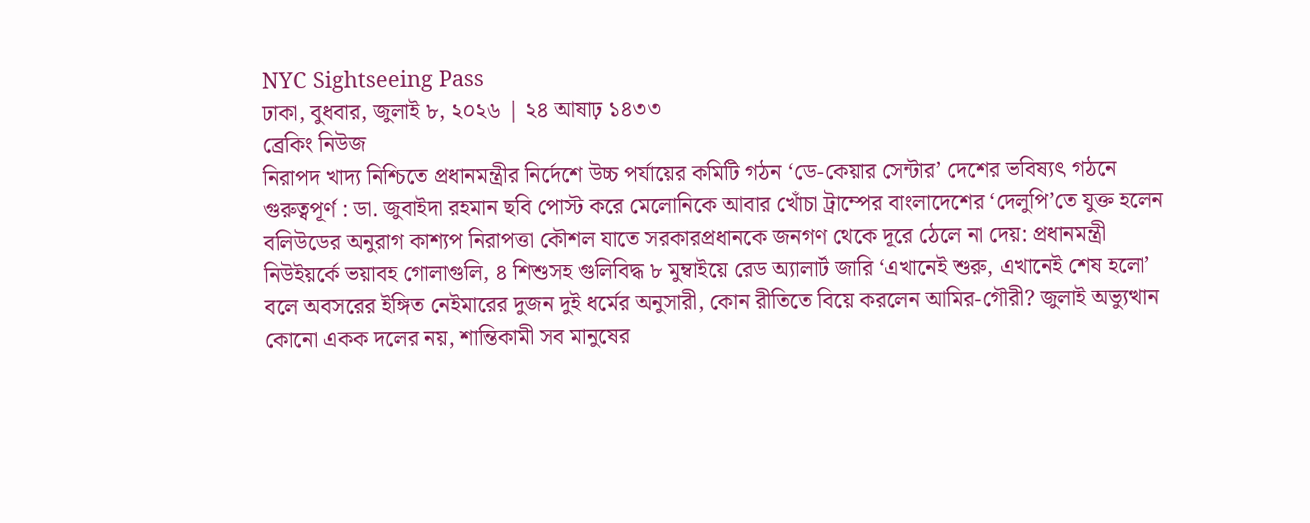NYC Sightseeing Pass
ঢাকা, বুধবার, জুলাই ৮, ২০২৬ | ২৪ আষাঢ় ১৪৩৩
ব্রেকিং নিউজ
নিরাপদ খাদ্য নিশ্চিতে প্রধানমন্ত্রীর নির্দেশে উচ্চ পর্যায়ের কমিটি গঠন ‘ডে-কেয়ার সেন্টার’ দেশের ভবিষ্যৎ গঠনে গুরুত্বপূর্ণ : ডা. জুবাইদা রহমান ছবি পোস্ট করে মেলোনিকে আবার খোঁচা ট্রাম্পের বাংলাদেশের ‘দেলুপি’তে যুক্ত হলেন বলিউডের অনুরাগ কাশ্যপ নিরাপত্তা কৌশল যাতে সরকারপ্রধানকে জনগণ থেকে দূরে ঠেলে না দেয়: প্রধানমন্ত্রী নিউইয়র্কে ভয়াবহ গোলাগুলি, ৪ শিশুসহ গুলিবিদ্ধ ৮ মুম্বাইয়ে রেড অ্যালার্ট জারি ‘এখানেই শুরু, এখানেই শেষ হলো’ বলে অবসরের ইঙ্গিত নেইমারের দুজন দুই ধর্মের অনুসারী, কোন রীতিতে বিয়ে করলেন আমির-গৌরী? জুলাই অভ্যুত্থান কোনো একক দলের নয়, শান্তিকামী সব মানুষের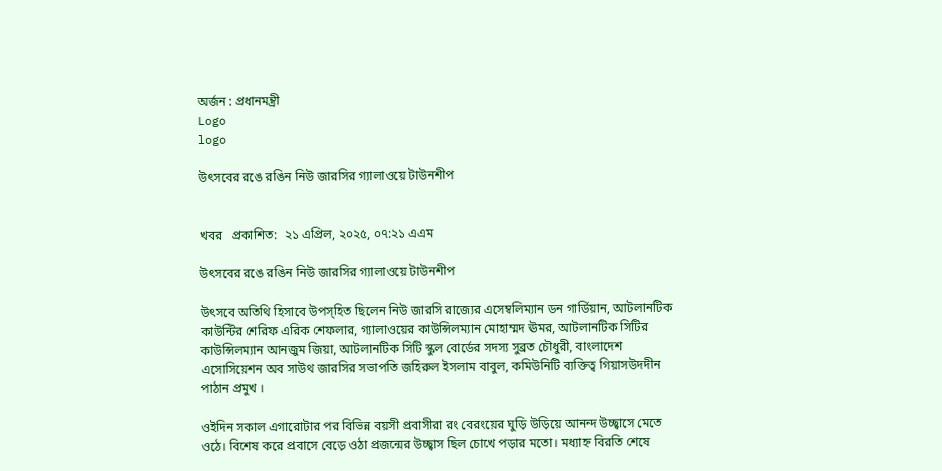অর্জন : প্রধানমন্ত্রী
Logo
logo

উৎসবের রঙে রঙিন নিউ জারসির গ্যালাওয়ে টাউনশীপ


খবর   প্রকাশিত:  ২১ এপ্রিল, ২০২৫, ০৭:২১ এএম

উৎসবের রঙে রঙিন নিউ জারসির গ্যালাওয়ে টাউনশীপ

উৎসবে অতিথি হিসাবে উপস্হিত ছিলেন নিউ জারসি রাজ্যের এসেম্বলিম্যান ডন গার্ডিয়ান, আটলানটিক কাউন্টির শেরিফ এরিক শেফলার, গ্যালাওয়ের কাউন্সিলম্যান মোহাম্মদ ঊমর, আটলানটিক সিটির কাউন্সিলম্যান আনজুম জিয়া, আটলানটিক সিটি স্কুল বোর্ডের সদস্য সুব্রত চৌধুরী, বাংলাদেশ এসোসিয়েশন অব সাউথ জারসির সভাপতি জহিরুল ইসলাম বাবুল, কমিউনিটি ব্যক্তিত্ব গিয়াসউদদীন পাঠান প্রমুখ ।

ওইদিন সকাল এগারোটার পর বিভিন্ন বয়সী প্রবাসীরা রং বেরংয়ের ঘুড়ি উড়িয়ে আনন্দ উচ্ছ্বাসে মেতে ওঠে। বিশেষ করে প্রবাসে বেড়ে ওঠা প্রজন্মের উচ্ছ্বাস ছিল চোখে পড়ার মতো। মধ্যাহ্ন বিরতি শেষে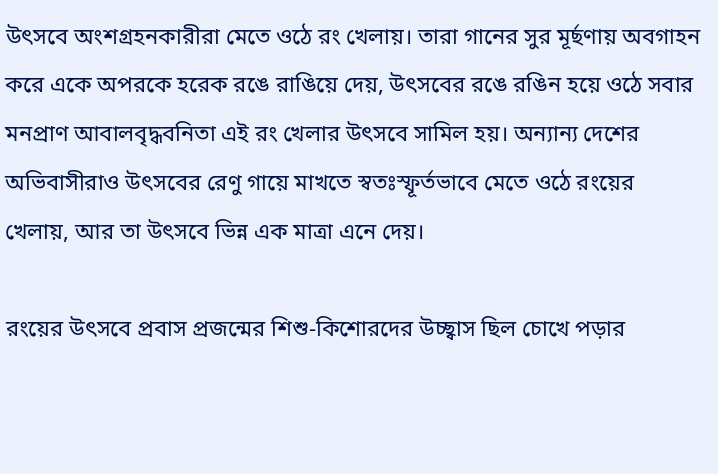উৎসবে অংশগ্রহনকারীরা মেতে ওঠে রং খেলায়। তারা গানের সুর মূর্ছণায় অবগাহন করে একে অপরকে হরেক রঙে রাঙিয়ে দেয়, উৎসবের রঙে রঙিন হয়ে ওঠে সবার মনপ্রাণ আবালবৃদ্ধবনিতা এই রং খেলার উৎসবে সামিল হয়। অন্যান্য দেশের অভিবাসীরাও উৎসবের রেণু গায়ে মাখতে স্বতঃস্ফূর্তভাবে মেতে ওঠে রংয়ের খেলায়, আর তা উৎসবে ভিন্ন এক মাত্রা এনে দেয়।

রংয়ের উৎসবে প্রবাস প্রজন্মের শিশু-কিশোরদের উচ্ছ্বাস ছিল চোখে পড়ার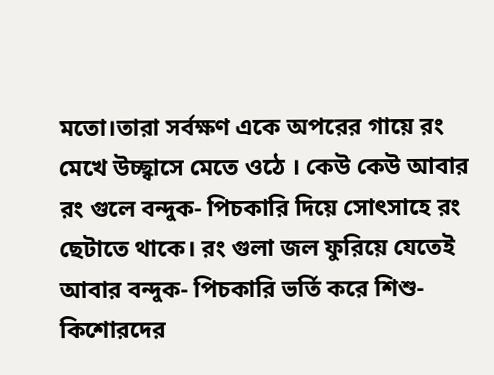মতো।তারা সর্বক্ষণ একে অপরের গায়ে রং মেখে উচ্ছ্বাসে মেতে ওঠে । কেউ কেউ আবার রং গুলে বন্দুক- পিচকারি দিয়ে সোৎসাহে রং ছেটাতে থাকে। রং গুলা জল ফুরিয়ে যেতেই আবার বন্দুক- পিচকারি ভর্তি করে শিশু- কিশোরদের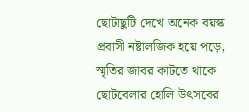ছোটাছুটি দেখে অনেক বয়স্ক প্রবাসী নষ্টালজিক হয়ে পড়ে, স্মৃতির জাবর কাটতে থাকে ছোটবেলার হোলি উৎসবের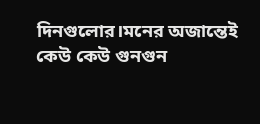দিনগুলোর।মনের অজান্তেই কেউ কেউ গুনগুন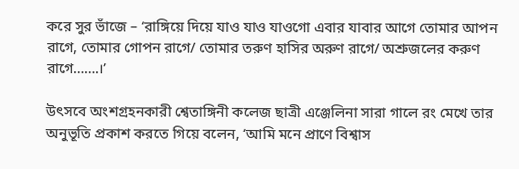করে সুর ভাঁজে – ‘রাঙ্গিয়ে দিয়ে যাও যাও যাওগো এবার যাবার আগে তোমার আপন রাগে, তোমার গোপন রাগে/ তোমার তরুণ হাসির অরুণ রাগে/ অশ্রুজলের করুণ রাগে…….।’

উৎসবে অংশগ্রহনকারী শ্বেতাঙ্গিনী কলেজ ছাত্রী এঞ্জেলিনা সারা গালে রং মেখে তার অনুভূতি প্রকাশ করতে গিয়ে বলেন, ‘আমি মনে প্রাণে বিশ্বাস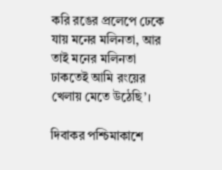করি রঙের প্রলেপে ঢেকে যায় মনের মলিনতা, আর তাই মনের মলিনতা ঢাকতেই আমি রংয়ের খেলায় মেতে উঠেছি’।

দিবাকর পশ্চিমাকাশে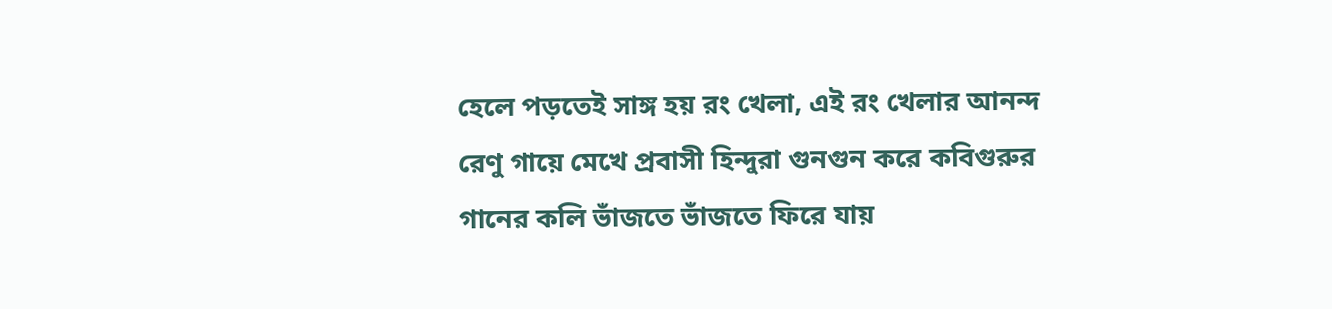হেলে পড়তেই সাঙ্গ হয় রং খেলা, এই রং খেলার আনন্দ রেণু গায়ে মেখে প্রবাসী হিন্দুরা গুনগুন করে কবিগুরুর গানের কলি ভাঁজতে ভাঁজতে ফিরে যায়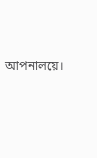আপনালয়ে।